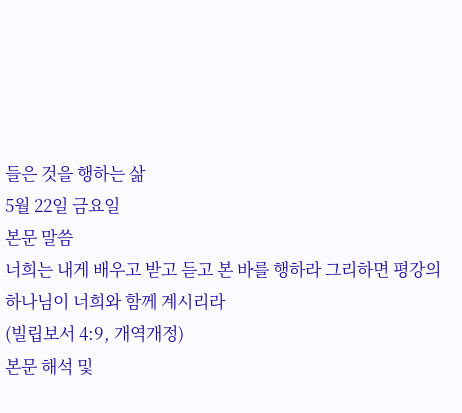들은 것을 행하는 삶
5월 22일 금요일
본문 말씀
너희는 내게 배우고 받고 듣고 본 바를 행하라 그리하면 평강의 하나님이 너희와 함께 계시리라
(빌립보서 4:9, 개역개정)
본문 해석 및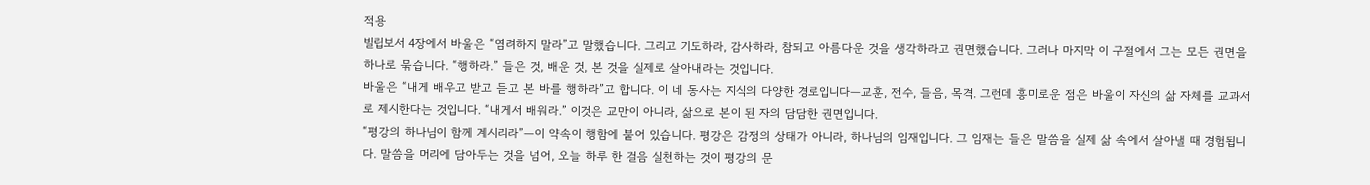적용
빌립보서 4장에서 바울은 “염려하지 말라”고 말했습니다. 그리고 기도하라, 감사하라, 참되고 아름다운 것을 생각하라고 권면했습니다. 그러나 마지막 이 구절에서 그는 모든 권면을 하나로 묶습니다. “행하라.” 들은 것, 배운 것, 본 것을 실제로 살아내라는 것입니다.
바울은 “내게 배우고 받고 듣고 본 바를 행하라”고 합니다. 이 네 동사는 지식의 다양한 경로입니다—교훈, 전수, 들음, 목격. 그런데 흥미로운 점은 바울이 자신의 삶 자체를 교과서로 제시한다는 것입니다. “내게서 배워라.” 이것은 교만이 아니라, 삶으로 본이 된 자의 담담한 권면입니다.
“평강의 하나님이 함께 계시리라”—이 약속이 행함에 붙어 있습니다. 평강은 감정의 상태가 아니라, 하나님의 임재입니다. 그 임재는 들은 말씀을 실제 삶 속에서 살아낼 때 경험됩니다. 말씀을 머리에 담아두는 것을 넘어, 오늘 하루 한 걸음 실천하는 것이 평강의 문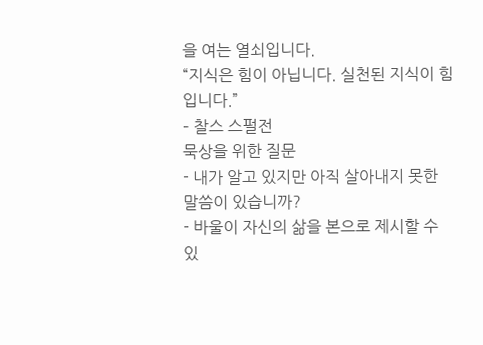을 여는 열쇠입니다.
“지식은 힘이 아닙니다. 실천된 지식이 힘입니다.”
– 찰스 스펄전
묵상을 위한 질문
- 내가 알고 있지만 아직 살아내지 못한 말씀이 있습니까?
- 바울이 자신의 삶을 본으로 제시할 수 있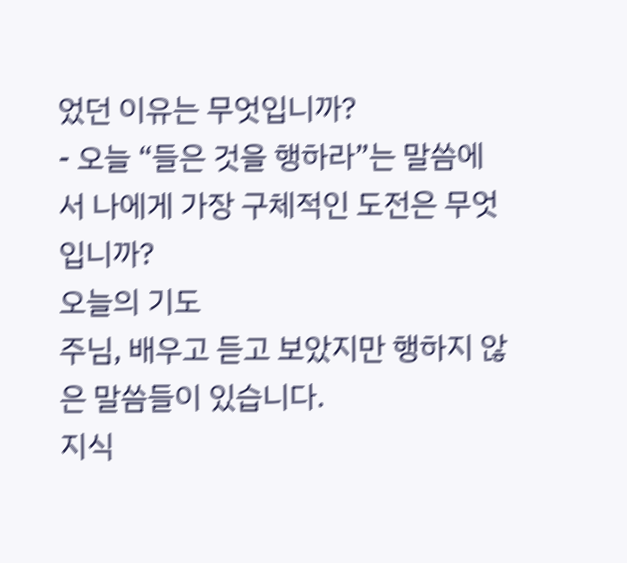었던 이유는 무엇입니까?
- 오늘 “들은 것을 행하라”는 말씀에서 나에게 가장 구체적인 도전은 무엇입니까?
오늘의 기도
주님, 배우고 듣고 보았지만 행하지 않은 말씀들이 있습니다.
지식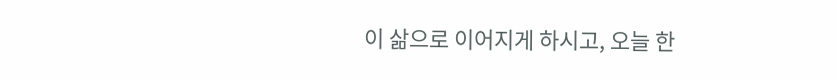이 삶으로 이어지게 하시고, 오늘 한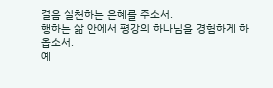걸음 실천하는 은혜를 주소서.
행하는 삶 안에서 평강의 하나님을 경험하게 하옵소서.
예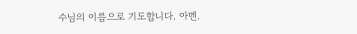수님의 이름으로 기도합니다. 아멘.